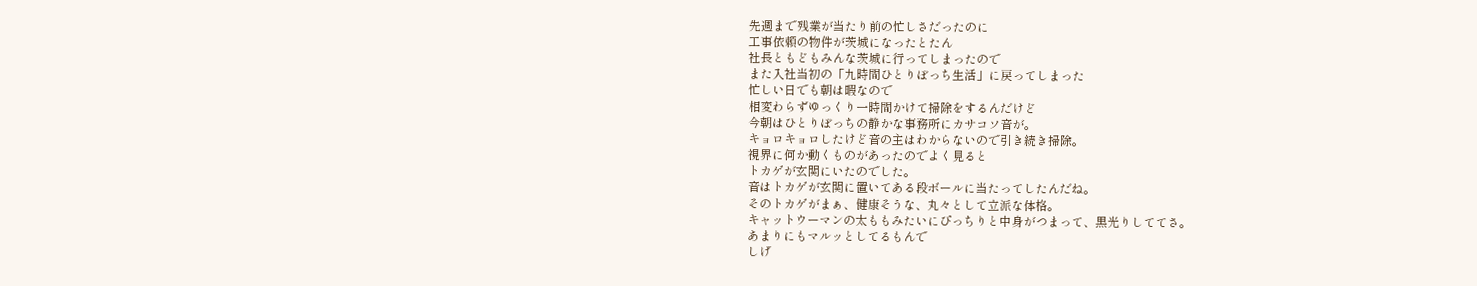先週まで残業が当たり前の忙しさだったのに
工事依頼の物件が茨城になったとたん
社長ともどもみんな茨城に行ってしまったので
また入社当初の「九時間ひとりぼっち生活」に戻ってしまった
忙しい日でも朝は暇なので
相変わらずゆっくり一時間かけて掃除をするんだけど
今朝はひとりぼっちの静かな事務所にカサコソ音が。
キョロキョロしたけど音の主はわからないので引き続き掃除。
視界に何か動くものがあったのでよく見ると
トカゲが玄関にいたのでした。
音はトカゲが玄関に置いてある段ボールに当たってしたんだね。
そのトカゲがまぁ、健康そうな、丸々として立派な体格。
キャットウーマンの太ももみたいにぴっちりと中身がつまって、黒光りしててさ。
あまりにもマルッとしてるもんで
しげ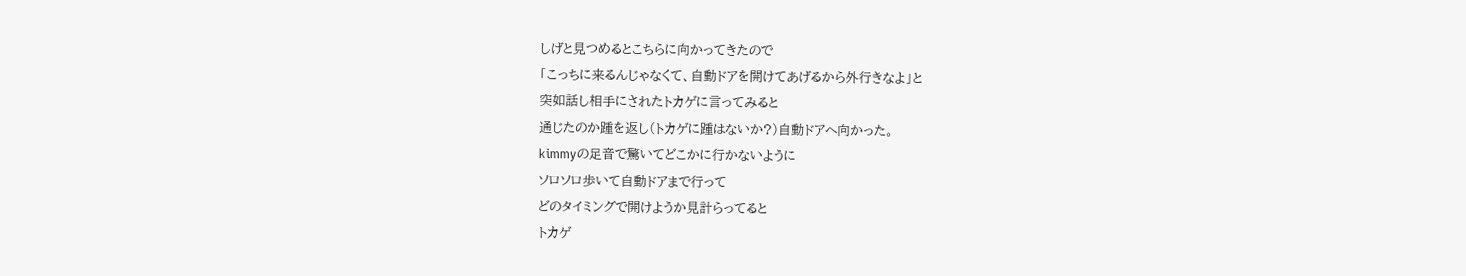しげと見つめるとこちらに向かってきたので
「こっちに来るんじゃなくて、自動ドアを開けてあげるから外行きなよ」と
突如話し相手にされたトカゲに言ってみると
通じたのか踵を返し(トカゲに踵はないか?)自動ドアへ向かった。
kimmyの足音で驚いてどこかに行かないように
ソロソロ歩いて自動ドアまで行って
どのタイミングで開けようか見計らってると
トカゲ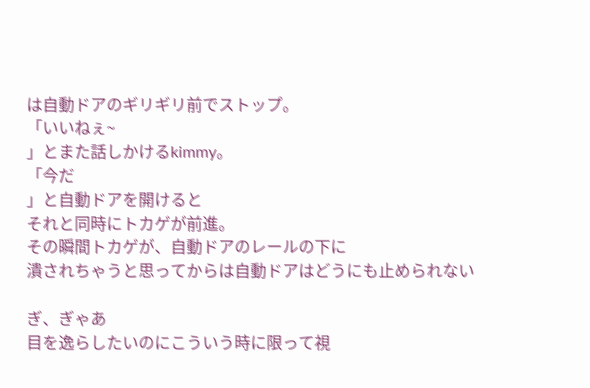は自動ドアのギリギリ前でストップ。
「いいねぇ~
」とまた話しかけるkimmy。
「今だ
」と自動ドアを開けると
それと同時にトカゲが前進。
その瞬間トカゲが、自動ドアのレールの下に
潰されちゃうと思ってからは自動ドアはどうにも止められない

ぎ、ぎゃあ
目を逸らしたいのにこういう時に限って視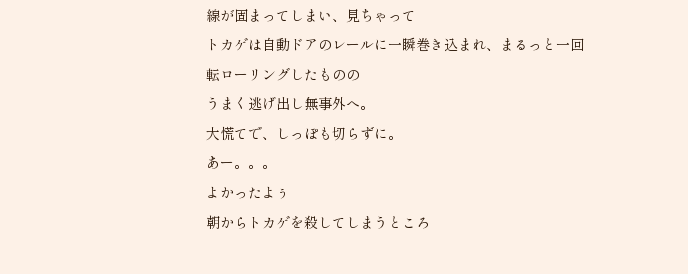線が固まってしまい、見ちゃって
トカゲは自動ドアのレールに一瞬巻き込まれ、まるっと一回転ローリングしたものの
うまく逃げ出し無事外へ。
大慌てで、しっぽも切らずに。
あー。。。
よかったよぅ
朝からトカゲを殺してしまうところ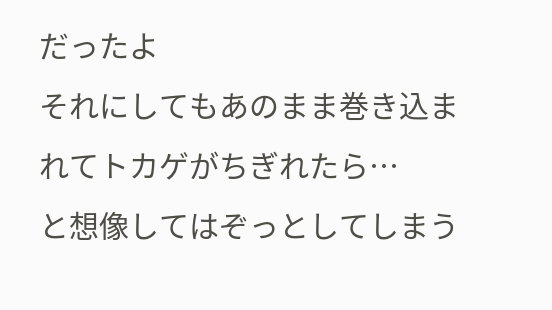だったよ
それにしてもあのまま巻き込まれてトカゲがちぎれたら…
と想像してはぞっとしてしまう